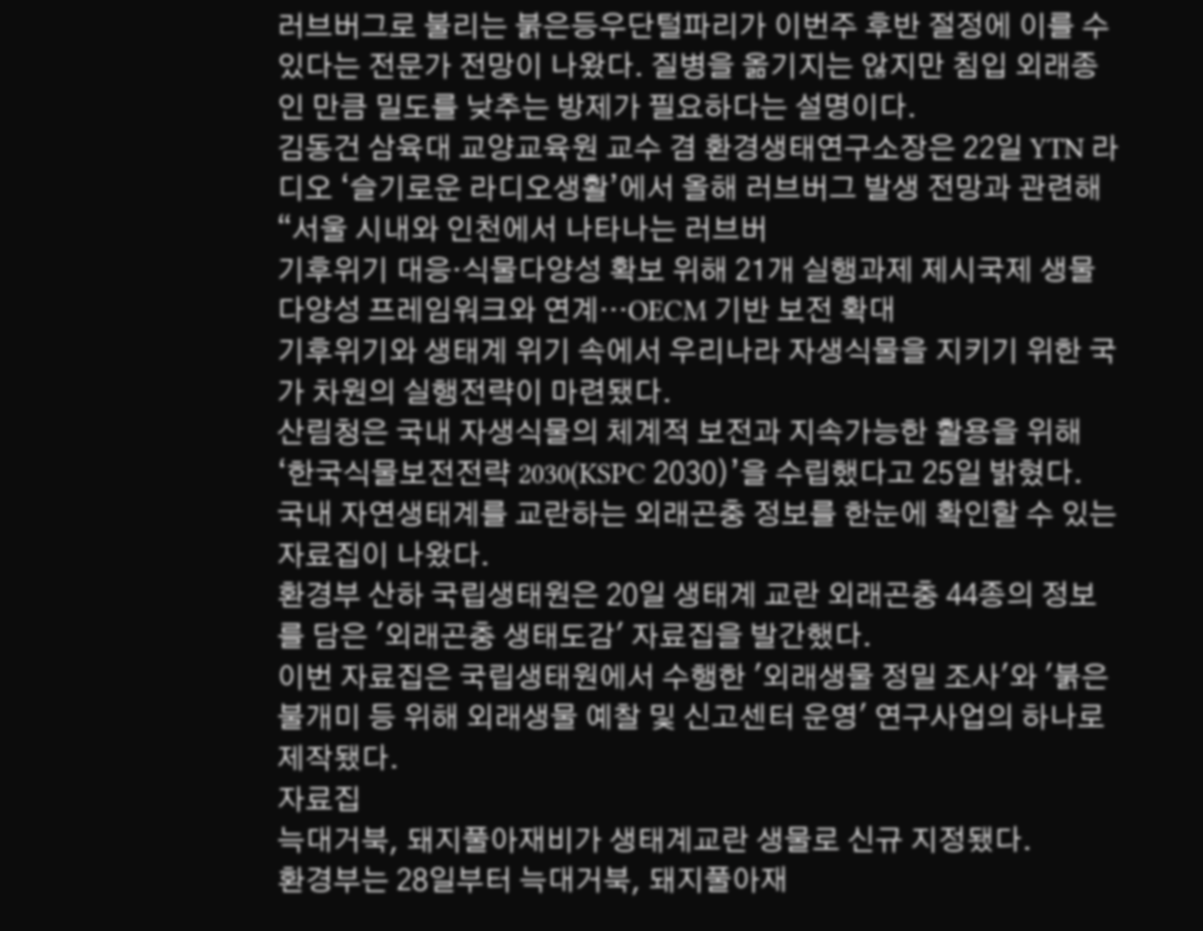러브버그로 불리는 붉은등우단털파리가 이번주 후반 절정에 이를 수 있다는 전문가 전망이 나왔다. 질병을 옮기지는 않지만 침입 외래종인 만큼 밀도를 낮추는 방제가 필요하다는 설명이다.
김동건 삼육대 교양교육원 교수 겸 환경생태연구소장은 22일 YTN 라디오 ‘슬기로운 라디오생활’에서 올해 러브버그 발생 전망과 관련해 “서울 시내와 인천에서 나타나는 러브버
기후위기 대응·식물다양성 확보 위해 21개 실행과제 제시국제 생물다양성 프레임워크와 연계…OECM 기반 보전 확대
기후위기와 생태계 위기 속에서 우리나라 자생식물을 지키기 위한 국가 차원의 실행전략이 마련됐다.
산림청은 국내 자생식물의 체계적 보전과 지속가능한 활용을 위해 ‘한국식물보전전략 2030(KSPC 2030)’을 수립했다고 25일 밝혔다.
국내 자연생태계를 교란하는 외래곤충 정보를 한눈에 확인할 수 있는 자료집이 나왔다.
환경부 산하 국립생태원은 20일 생태계 교란 외래곤충 44종의 정보를 담은 '외래곤충 생태도감' 자료집을 발간했다.
이번 자료집은 국립생태원에서 수행한 '외래생물 정밀 조사'와 '붉은불개미 등 위해 외래생물 예찰 및 신고센터 운영' 연구사업의 하나로 제작됐다.
자료집
늑대거북, 돼지풀아재비가 생태계교란 생물로 신규 지정됐다.
환경부는 28일부터 늑대거북, 돼지풀아재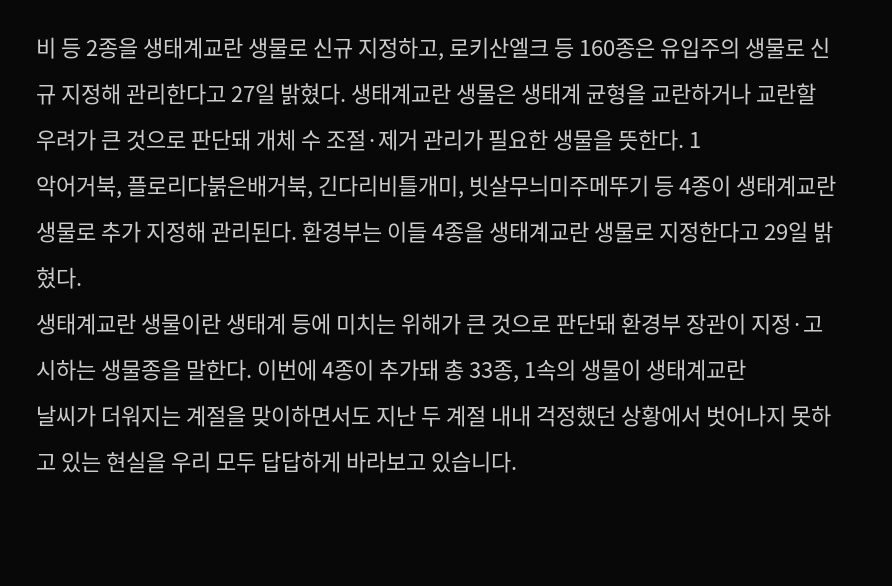비 등 2종을 생태계교란 생물로 신규 지정하고, 로키산엘크 등 160종은 유입주의 생물로 신규 지정해 관리한다고 27일 밝혔다. 생태계교란 생물은 생태계 균형을 교란하거나 교란할 우려가 큰 것으로 판단돼 개체 수 조절·제거 관리가 필요한 생물을 뜻한다. 1
악어거북, 플로리다붉은배거북, 긴다리비틀개미, 빗살무늬미주메뚜기 등 4종이 생태계교란 생물로 추가 지정해 관리된다. 환경부는 이들 4종을 생태계교란 생물로 지정한다고 29일 밝혔다.
생태계교란 생물이란 생태계 등에 미치는 위해가 큰 것으로 판단돼 환경부 장관이 지정·고시하는 생물종을 말한다. 이번에 4종이 추가돼 총 33종, 1속의 생물이 생태계교란
날씨가 더워지는 계절을 맞이하면서도 지난 두 계절 내내 걱정했던 상황에서 벗어나지 못하고 있는 현실을 우리 모두 답답하게 바라보고 있습니다.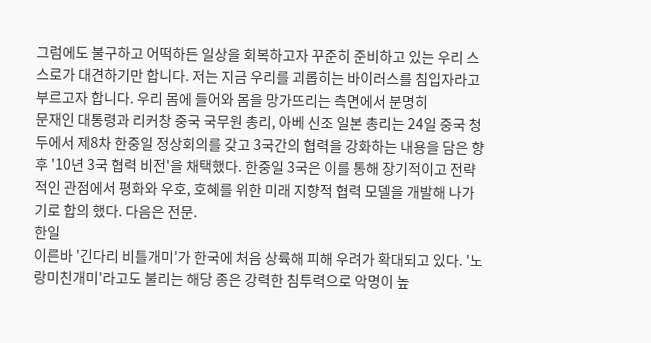그럼에도 불구하고 어떡하든 일상을 회복하고자 꾸준히 준비하고 있는 우리 스스로가 대견하기만 합니다. 저는 지금 우리를 괴롭히는 바이러스를 침입자라고 부르고자 합니다. 우리 몸에 들어와 몸을 망가뜨리는 측면에서 분명히
문재인 대통령과 리커창 중국 국무원 총리, 아베 신조 일본 총리는 24일 중국 청두에서 제8차 한중일 정상회의를 갖고 3국간의 협력을 강화하는 내용을 담은 향후 '10년 3국 협력 비전'을 채택했다. 한중일 3국은 이를 통해 장기적이고 전략적인 관점에서 평화와 우호, 호혜를 위한 미래 지향적 협력 모델을 개발해 나가기로 합의 했다. 다음은 전문.
한일
이른바 '긴다리 비틀개미'가 한국에 처음 상륙해 피해 우려가 확대되고 있다. '노랑미친개미'라고도 불리는 해당 종은 강력한 침투력으로 악명이 높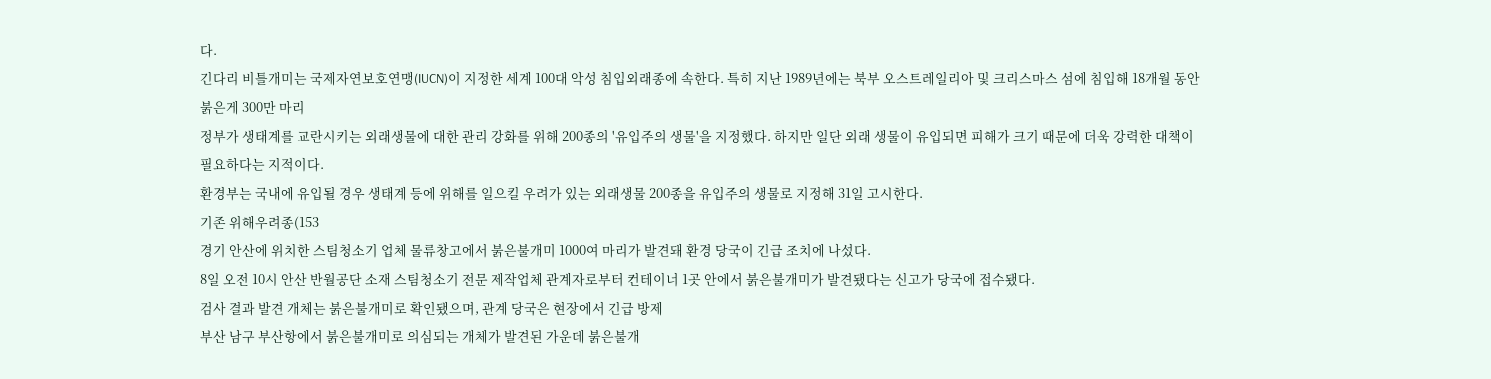다.
긴다리 비틀개미는 국제자연보호연맹(IUCN)이 지정한 세계 100대 악성 침입외래종에 속한다. 특히 지난 1989년에는 북부 오스트레일리아 및 크리스마스 섬에 침입해 18개월 동안 붉은게 300만 마리
정부가 생태계를 교란시키는 외래생물에 대한 관리 강화를 위해 200종의 '유입주의 생물'을 지정했다. 하지만 일단 외래 생물이 유입되면 피해가 크기 때문에 더욱 강력한 대책이 필요하다는 지적이다.
환경부는 국내에 유입될 경우 생태계 등에 위해를 일으킬 우려가 있는 외래생물 200종을 유입주의 생물로 지정해 31일 고시한다.
기존 위해우려종(153
경기 안산에 위치한 스팀청소기 업체 물류창고에서 붉은불개미 1000여 마리가 발견돼 환경 당국이 긴급 조치에 나섰다.
8일 오전 10시 안산 반월공단 소재 스팀청소기 전문 제작업체 관계자로부터 컨테이너 1곳 안에서 붉은불개미가 발견됐다는 신고가 당국에 접수됐다.
검사 결과 발견 개체는 붉은불개미로 확인됐으며, 관계 당국은 현장에서 긴급 방제
부산 남구 부산항에서 붉은불개미로 의심되는 개체가 발견된 가운데 붉은불개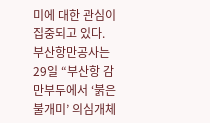미에 대한 관심이 집중되고 있다.
부산항만공사는 29일 “부산항 감만부두에서 ‘붉은불개미’ 의심개체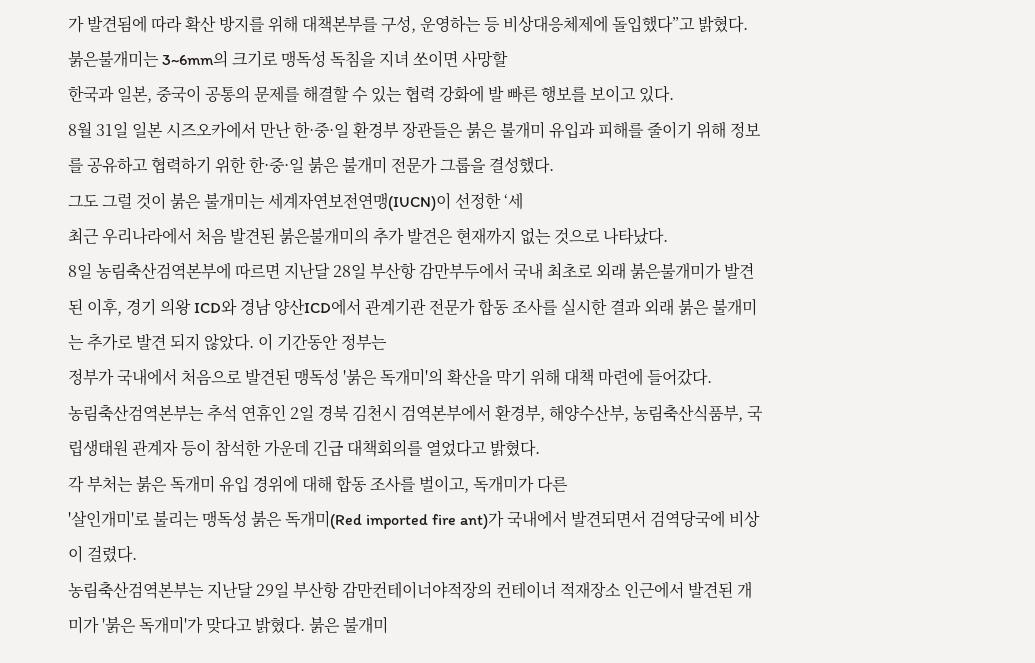가 발견됨에 따라 확산 방지를 위해 대책본부를 구성, 운영하는 등 비상대응체제에 돌입했다”고 밝혔다.
붉은불개미는 3~6mm의 크기로 맹독성 독침을 지녀 쏘이면 사망할
한국과 일본, 중국이 공통의 문제를 해결할 수 있는 협력 강화에 발 빠른 행보를 보이고 있다.
8월 31일 일본 시즈오카에서 만난 한·중·일 환경부 장관들은 붉은 불개미 유입과 피해를 줄이기 위해 정보를 공유하고 협력하기 위한 한·중·일 붉은 불개미 전문가 그룹을 결성했다.
그도 그럴 것이 붉은 불개미는 세계자연보전연맹(IUCN)이 선정한 ‘세
최근 우리나라에서 처음 발견된 붉은불개미의 추가 발견은 현재까지 없는 것으로 나타났다.
8일 농림축산검역본부에 따르면 지난달 28일 부산항 감만부두에서 국내 최초로 외래 붉은불개미가 발견된 이후, 경기 의왕 ICD와 경남 양산ICD에서 관계기관 전문가 합동 조사를 실시한 결과 외래 붉은 불개미는 추가로 발견 되지 않았다. 이 기간동안 정부는
정부가 국내에서 처음으로 발견된 맹독성 '붉은 독개미'의 확산을 막기 위해 대책 마련에 들어갔다.
농림축산검역본부는 추석 연휴인 2일 경북 김천시 검역본부에서 환경부, 해양수산부, 농림축산식품부, 국립생태원 관계자 등이 참석한 가운데 긴급 대책회의를 열었다고 밝혔다.
각 부처는 붉은 독개미 유입 경위에 대해 합동 조사를 벌이고, 독개미가 다른
'살인개미'로 불리는 맹독성 붉은 독개미(Red imported fire ant)가 국내에서 발견되면서 검역당국에 비상이 걸렸다.
농림축산검역본부는 지난달 29일 부산항 감만컨테이너야적장의 컨테이너 적재장소 인근에서 발견된 개미가 '붉은 독개미'가 맞다고 밝혔다. 붉은 불개미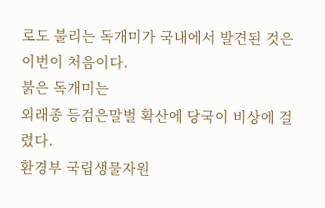로도 불리는 독개미가 국내에서 발견된 것은 이번이 처음이다.
붉은 독개미는
외래종 등검은말벌 확산에 당국이 비상에 걸렸다.
환경부 국립생물자원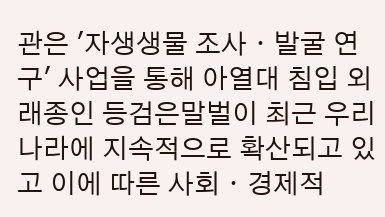관은 '자생생물 조사ㆍ발굴 연구' 사업을 통해 아열대 침입 외래종인 등검은말벌이 최근 우리나라에 지속적으로 확산되고 있고 이에 따른 사회ㆍ경제적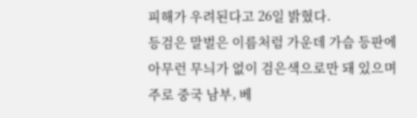피해가 우려된다고 26일 밝혔다.
등검은 말벌은 이름처럼 가운데 가슴 등판에 아무런 무늬가 없이 검은색으로만 돼 있으며 주로 중국 남부, 베